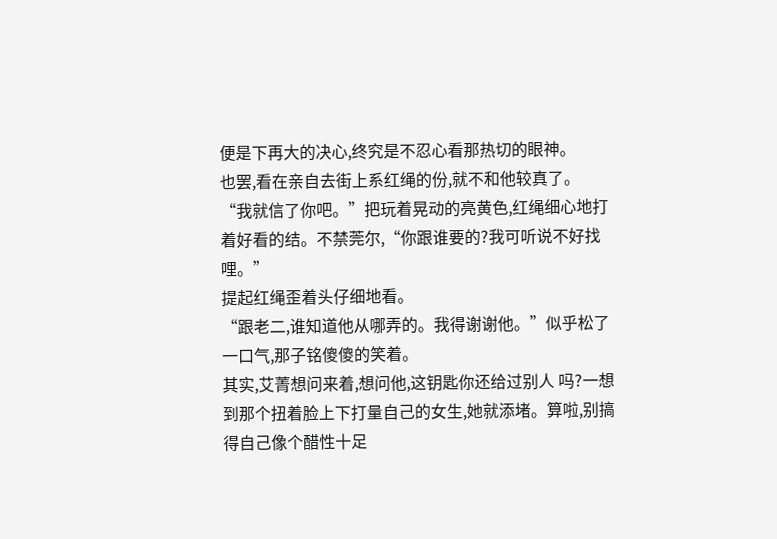便是下再大的决心,终究是不忍心看那热切的眼神。
也罢,看在亲自去街上系红绳的份,就不和他较真了。
“我就信了你吧。”把玩着晃动的亮黄色,红绳细心地打着好看的结。不禁莞尔,“你跟谁要的?我可听说不好找哩。”
提起红绳歪着头仔细地看。
“跟老二,谁知道他从哪弄的。我得谢谢他。”似乎松了一口气,那子铭傻傻的笑着。
其实,艾菁想问来着,想问他,这钥匙你还给过别人 吗?一想到那个扭着脸上下打量自己的女生,她就添堵。算啦,别搞得自己像个醋性十足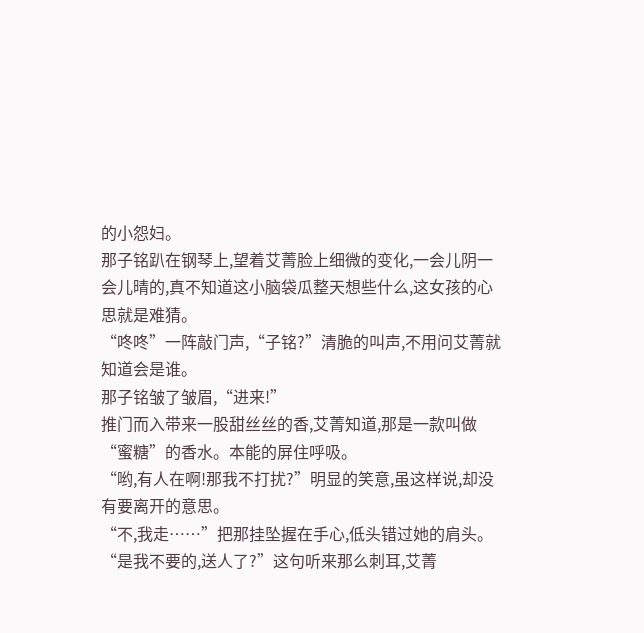的小怨妇。
那子铭趴在钢琴上,望着艾菁脸上细微的变化,一会儿阴一会儿晴的,真不知道这小脑袋瓜整天想些什么,这女孩的心思就是难猜。
“咚咚”一阵敲门声,“子铭?”清脆的叫声,不用问艾菁就知道会是谁。
那子铭皱了皱眉,“进来!”
推门而入带来一股甜丝丝的香,艾菁知道,那是一款叫做“蜜糖”的香水。本能的屏住呼吸。
“哟,有人在啊!那我不打扰?”明显的笑意,虽这样说,却没有要离开的意思。
“不,我走……”把那挂坠握在手心,低头错过她的肩头。
“是我不要的,送人了?”这句听来那么刺耳,艾菁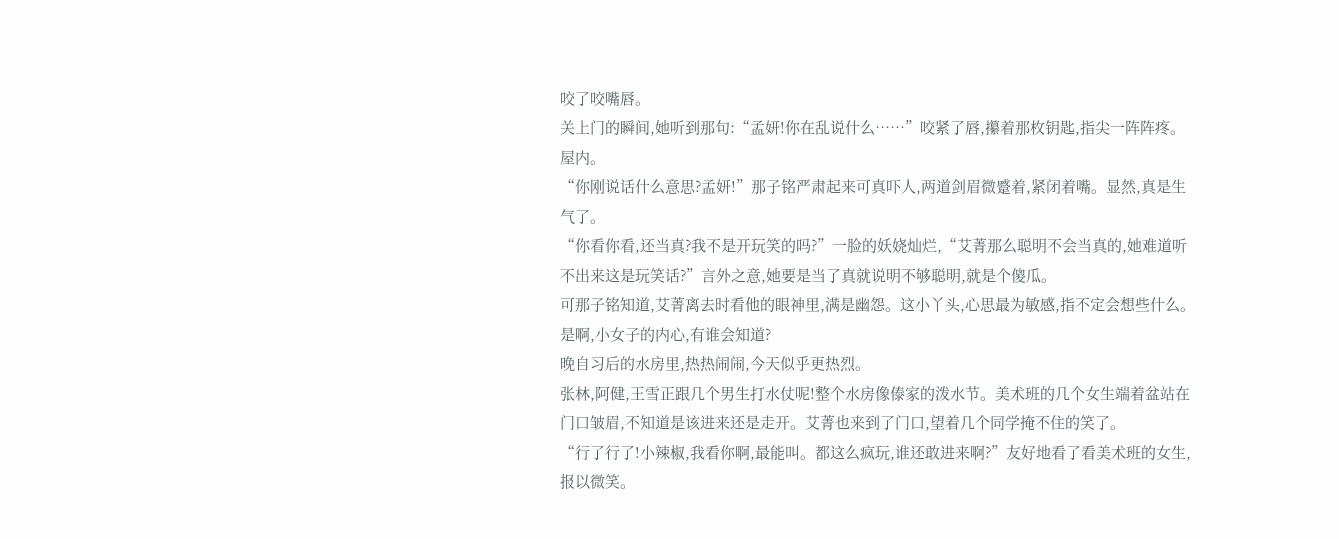咬了咬嘴唇。
关上门的瞬间,她听到那句:“孟妍!你在乱说什么……”咬紧了唇,攥着那枚钥匙,指尖一阵阵疼。
屋内。
“你刚说话什么意思?孟妍!”那子铭严肃起来可真吓人,两道剑眉微蹙着,紧闭着嘴。显然,真是生气了。
“你看你看,还当真?我不是开玩笑的吗?”一脸的妖娆灿烂,“艾菁那么聪明不会当真的,她难道听不出来这是玩笑话?”言外之意,她要是当了真就说明不够聪明,就是个傻瓜。
可那子铭知道,艾菁离去时看他的眼神里,满是幽怨。这小丫头,心思最为敏感,指不定会想些什么。
是啊,小女子的内心,有谁会知道?
晚自习后的水房里,热热闹闹,今天似乎更热烈。
张林,阿健,王雪正跟几个男生打水仗呢!整个水房像傣家的泼水节。美术班的几个女生端着盆站在门口皱眉,不知道是该进来还是走开。艾菁也来到了门口,望着几个同学掩不住的笑了。
“行了行了!小辣椒,我看你啊,最能叫。都这么疯玩,谁还敢进来啊?”友好地看了看美术班的女生,报以微笑。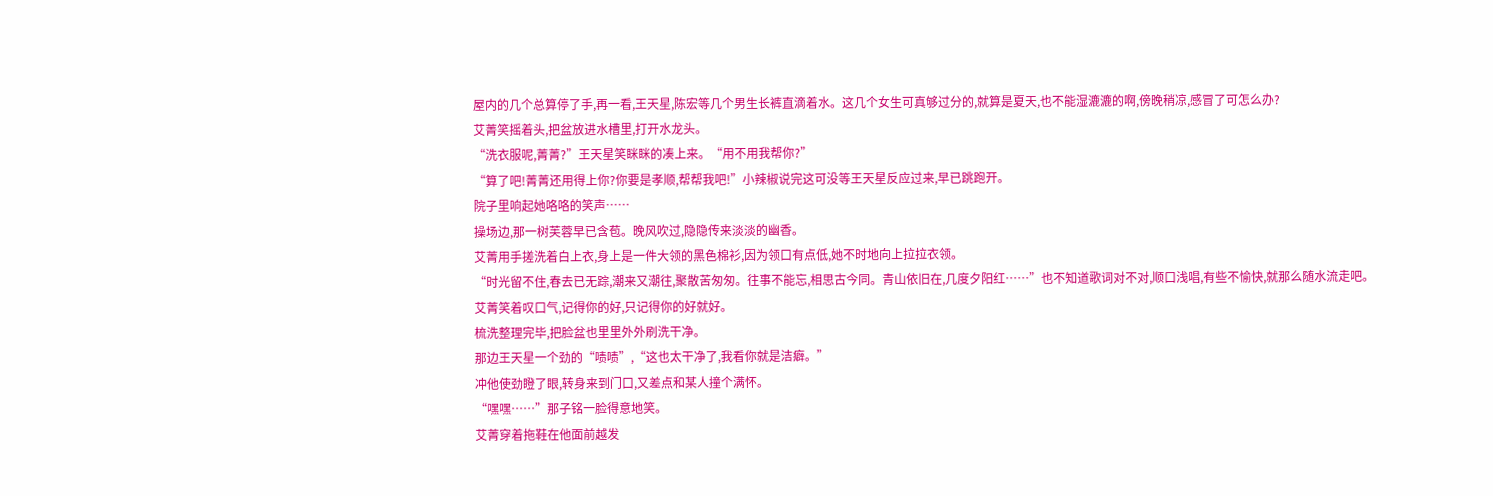屋内的几个总算停了手,再一看,王天星,陈宏等几个男生长裤直滴着水。这几个女生可真够过分的,就算是夏天,也不能湿漉漉的啊,傍晚稍凉,感冒了可怎么办?
艾菁笑摇着头,把盆放进水槽里,打开水龙头。
“洗衣服呢,菁菁?”王天星笑眯眯的凑上来。“用不用我帮你?”
“算了吧!菁菁还用得上你?你要是孝顺,帮帮我吧!”小辣椒说完这可没等王天星反应过来,早已跳跑开。
院子里响起她咯咯的笑声……
操场边,那一树芙蓉早已含苞。晚风吹过,隐隐传来淡淡的幽香。
艾菁用手搓洗着白上衣,身上是一件大领的黑色棉衫,因为领口有点低,她不时地向上拉拉衣领。
“时光留不住,春去已无踪,潮来又潮往,聚散苦匆匆。往事不能忘,相思古今同。青山依旧在,几度夕阳红……”也不知道歌词对不对,顺口浅唱,有些不愉快,就那么随水流走吧。
艾菁笑着叹口气,记得你的好,只记得你的好就好。
梳洗整理完毕,把脸盆也里里外外刷洗干净。
那边王天星一个劲的“啧啧”,“这也太干净了,我看你就是洁癖。”
冲他使劲瞪了眼,转身来到门口,又差点和某人撞个满怀。
“嘿嘿……”那子铭一脸得意地笑。
艾菁穿着拖鞋在他面前越发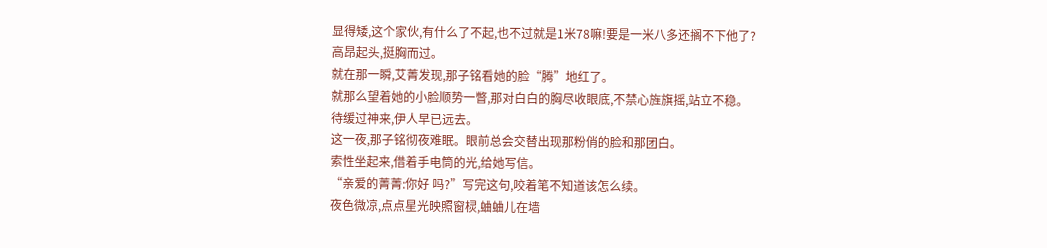显得矮,这个家伙,有什么了不起,也不过就是1米78嘛!要是一米八多还搁不下他了?
高昂起头,挺胸而过。
就在那一瞬,艾菁发现,那子铭看她的脸“腾”地红了。
就那么望着她的小脸顺势一瞥,那对白白的胸尽收眼底,不禁心旌旗摇,站立不稳。
待缓过神来,伊人早已远去。
这一夜,那子铭彻夜难眠。眼前总会交替出现那粉俏的脸和那团白。
索性坐起来,借着手电筒的光,给她写信。
“亲爱的菁菁:你好 吗?”写完这句,咬着笔不知道该怎么续。
夜色微凉,点点星光映照窗棂,蛐蛐儿在墙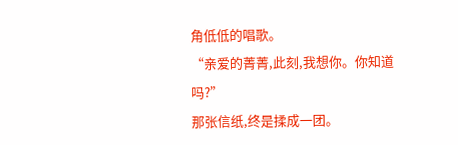角低低的唱歌。
“亲爱的菁菁,此刻,我想你。你知道吗?”
那张信纸,终是揉成一团。